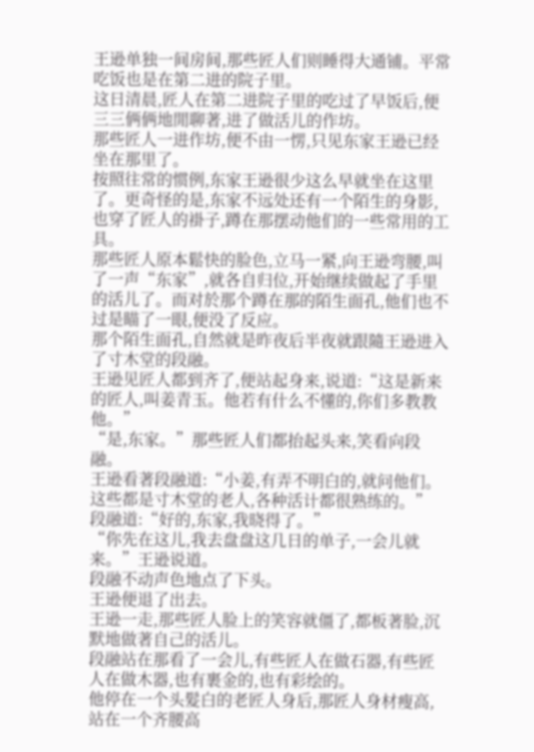王逊单独一间房间,那些匠人们则睡得大通铺。平常吃饭也是在第二进的院子里。
这日清晨,匠人在第二进院子里的吃过了早饭后,便三三俩俩地閒聊著,进了做活儿的作坊。
那些匠人一进作坊,便不由一愣,只见东家王逊已经坐在那里了。
按照往常的惯例,东家王逊很少这么早就坐在这里了。更奇怪的是,东家不远处还有一个陌生的身影,也穿了匠人的褂子,蹲在那摆动他们的一些常用的工具。
那些匠人原本鬆快的脸色,立马一紧,向王逊弯腰,叫了一声“东家”,就各自归位,开始继续做起了手里的活儿了。而对於那个蹲在那的陌生面孔,他们也不过是瞄了一眼,便没了反应。
那个陌生面孔,自然就是昨夜后半夜就跟隨王逊进入了寸木堂的段融。
王逊见匠人都到齐了,便站起身来,说道:“这是新来的匠人,叫姜青玉。他若有什么不懂的,你们多教教他。”
“是,东家。”那些匠人们都抬起头来,笑看向段融。
王逊看著段融道:“小姜,有弄不明白的,就问他们。这些都是寸木堂的老人,各种活计都很熟练的。”
段融道:“好的,东家,我晓得了。”
“你先在这儿,我去盘盘这几日的单子,一会儿就来。”王逊说道。
段融不动声色地点了下头。
王逊便退了出去。
王逊一走,那些匠人脸上的笑容就僵了,都板著脸,沉默地做著自己的活儿。
段融站在那看了一会儿,有些匠人在做石器,有些匠人在做木器,也有裹金的,也有彩绘的。
他停在一个头髮白的老匠人身后,那匠人身材瘦高,站在一个齐腰高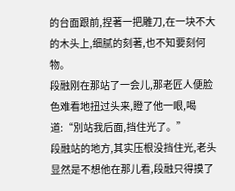的台面跟前,捏著一把雕刀,在一块不大的木头上,细腻的刻著,也不知要刻何物。
段融刚在那站了一会儿,那老匠人便脸色难看地扭过头来,瞪了他一眼,喝道:“別站我后面,挡住光了。”
段融站的地方,其实压根没挡住光,老头显然是不想他在那儿看,段融只得摸了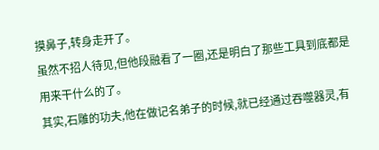摸鼻子,转身走开了。
虽然不招人待见,但他段融看了一圈,还是明白了那些工具到底都是用来干什么的了。
其实,石雕的功夫,他在做记名弟子的时候,就已经通过吞噬器灵,有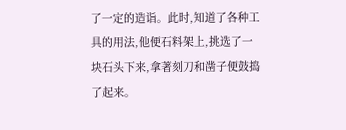了一定的造诣。此时,知道了各种工具的用法,他便石料架上,挑选了一块石头下来,拿著刻刀和凿子便鼓捣了起来。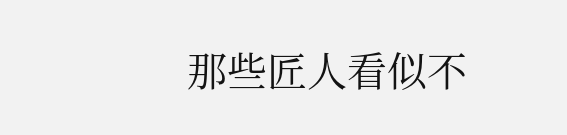那些匠人看似不